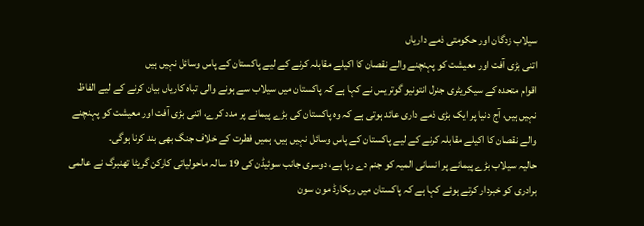سیلاب زدگان اور حکومتی ذمے داریاں
اتنی بڑی آفت اور معیشت کو پہنچنے والے نقصان کا اکیلے مقابلہ کرنے کے لیے پاکستان کے پاس وسائل نہیں ہیں
اقوام متحدہ کے سیکریٹری جنرل انتونیو گوتریس نے کہا ہے کہ پاکستان میں سیلاب سے ہونے والی تباہ کاریاں بیان کرنے کے لیے الفاظ نہیں ہیں، آج دنیا پر ایک بڑی ذمے داری عائد ہوتی ہے کہ وہ پاکستان کی بڑے پیمانے پر مدد کرے، اتنی بڑی آفت اور معیشت کو پہنچنے والے نقصان کا اکیلے مقابلہ کرنے کے لیے پاکستان کے پاس وسائل نہیں ہیں، ہمیں فطرت کے خلاف جنگ بھی بند کرنا ہوگی۔
حالیہ سیلاب بڑے پیمانے پر انسانی المیہ کو جنم دے رہا ہے، دوسری جانب سوئیڈن کی 19 سالہ ماحولیاتی کارکن گریٹا تھنبرگ نے عالمی برادری کو خبردار کرتے ہوئے کہا ہے کہ پاکستان میں ریکارڈ مون سون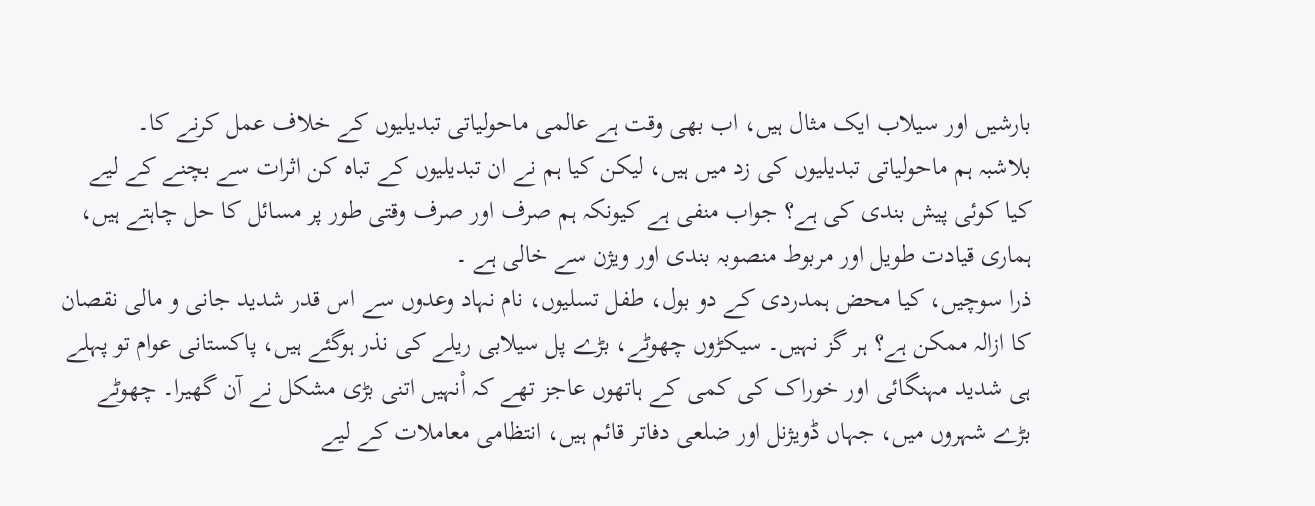بارشیں اور سیلاب ایک مثال ہیں، اب بھی وقت ہے عالمی ماحولیاتی تبدیلیوں کے خلاف عمل کرنے کا۔
بلاشبہ ہم ماحولیاتی تبدیلیوں کی زد میں ہیں، لیکن کیا ہم نے ان تبدیلیوں کے تباہ کن اثرات سے بچنے کے لیے کیا کوئی پیش بندی کی ہے؟ جواب منفی ہے کیونکہ ہم صرف اور صرف وقتی طور پر مسائل کا حل چاہتے ہیں، ہماری قیادت طویل اور مربوط منصوبہ بندی اور ویژن سے خالی ہے ۔
ذرا سوچیں، کیا محض ہمدردی کے دو بول، طفل تسلیوں، نام نہاد وعدوں سے اس قدر شدید جانی و مالی نقصان کا ازالہ ممکن ہے؟ ہر گز نہیں۔ سیکڑوں چھوٹے، بڑے پل سیلابی ریلے کی نذر ہوگئے ہیں، پاکستانی عوام تو پہلے ہی شدید مہنگائی اور خوراک کی کمی کے ہاتھوں عاجز تھے کہ اْنہیں اتنی بڑی مشکل نے آن گھیرا۔ چھوٹے بڑے شہروں میں، جہاں ڈویژنل اور ضلعی دفاتر قائم ہیں، انتظامی معاملات کے لیے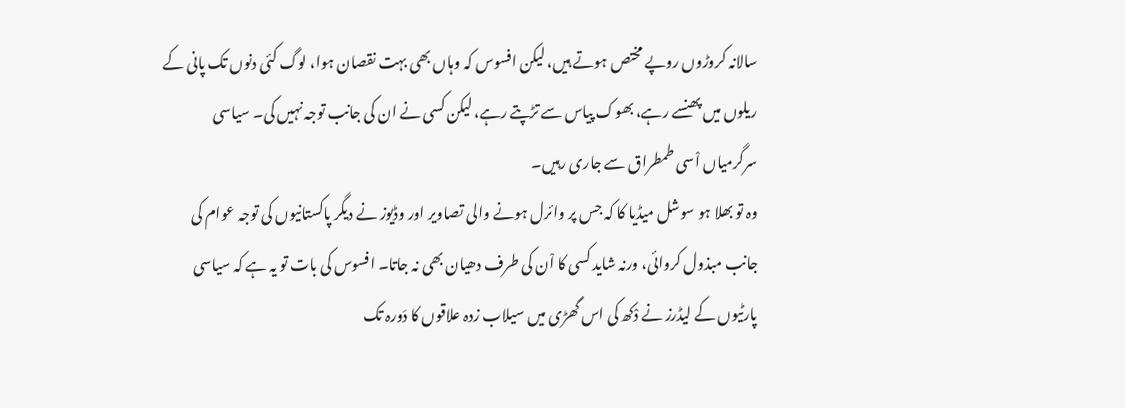سالانہ کروڑوں روپے مختص ہوتے ہیں، لیکن افسوس کہ وہاں بھی بہت نقصان ہوا، لوگ کئی دنوں تک پانی کے ریلوں میں پھنسے رہے، بھوک پیاس سے تڑپتے رہے، لیکن کسی نے ان کی جانب توجہ نہیں کی۔ سیاسی سرگرمیاں اْسی طمطراق سے جاری رہیں۔
وہ تو بھلا ہو سوشل میڈیا کا کہ جس پر وائرل ہونے والی تصاویر اور وڈیوز نے دیگر پاکستانیوں کی توجہ عوام کی جانب مبذول کروائی، ورنہ شاید کسی کا اْن کی طرف دھیان بھی نہ جاتا۔ افسوس کی بات تو یہ ہے کہ سیاسی پارٹیوں کے لیڈرز نے دْکھ کی اس گھڑی میں سیلاب زدہ علاقوں کا دَورہ تک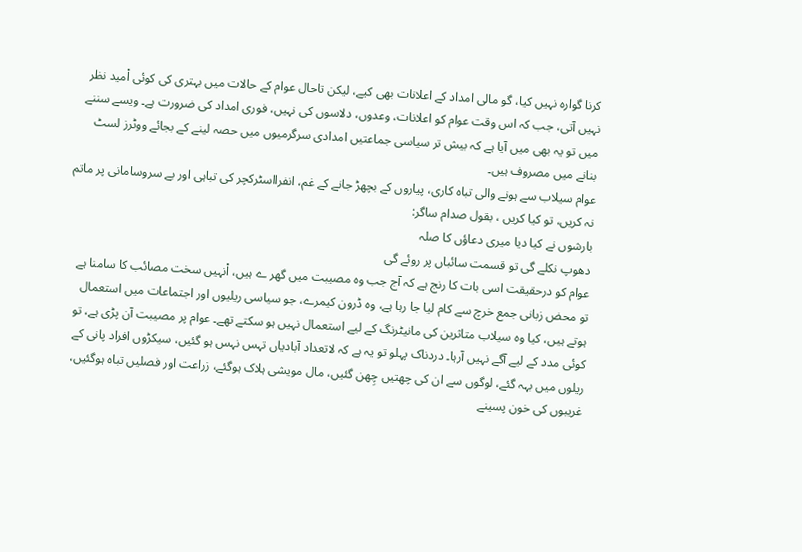کرنا گوارہ نہیں کیا، گو مالی امداد کے اعلانات بھی کیے، لیکن تاحال عوام کے حالات میں بہتری کی کوئی اْمید نظر نہیں آتی، جب کہ اس وقت عوام کو اعلانات، وعدوں، دلاسوں کی نہیں، فوری امداد کی ضرورت ہے۔ ویسے سننے میں تو یہ بھی میں آیا ہے کہ بیش تر سیاسی جماعتیں امدادی سرگرمیوں میں حصہ لینے کے بجائے ووٹرز لسٹ بنانے میں مصروف ہیں۔
عوام سیلاب سے ہونے والی تباہ کاری، پیاروں کے بچھڑ جانے کے غم، انفرااسٹرکچر کی تباہی اور بے سروسامانی پر ماتم نہ کریں، تو کیا کریں ، بقول صدام ساگر:
بارشوں نے کیا دیا میری دعاؤں کا صلہ
دھوپ نکلے گی تو قسمت سائباں پر روئے گی
عوام کو درحقیقت اسی بات کا رنج ہے کہ آج جب وہ مصیبت میں گھر ے ہیں، اْنہیں سخت مصائب کا سامنا ہے تو محض زبانی جمع خرچ سے کام لیا جا رہا ہے، وہ ڈرون کیمرے، جو سیاسی ریلیوں اور اجتماعات میں استعمال ہوتے ہیں، کیا وہ سیلاب متاثرین کی مانیٹرنگ کے لیے استعمال نہیں ہو سکتے تھے۔ عوام پر مصیبت آن پڑی ہے، تو کوئی مدد کے لیے آگے نہیں آرہا۔ دردناک پہلو تو یہ ہے کہ لاتعداد آبادیاں تہس نہس ہو گئیں، سیکڑوں افراد پانی کے ریلوں میں بہہ گئے، لوگوں سے ان کی چھتیں چِھن گئیں، مال مویشی ہلاک ہوگئے، زراعت اور فصلیں تباہ ہوگئیں، غریبوں کی خون پسینے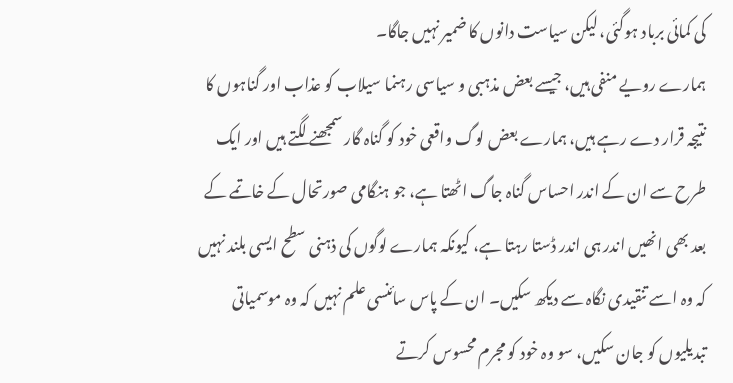کی کمائی برباد ہوگئی، لیکن سیاست دانوں کا ضمیر نہیں جاگا۔
ہمارے رویے منفی ہیں، جیسے بعض مذہبی و سیاسی رہنما سیلاب کو عذاب اور گناہوں کا نتیجہ قرار دے رہے ہیں، ہمارے بعض لوگ واقعی خود کو گناہ گار سمجھنے لگتے ہیں اور ایک طرح سے ان کے اندر احساس گناہ جاگ اٹھتا ہے، جو ہنگامی صورتحال کے خاتمے کے بعد بھی انھیں اندر ہی اندر ڈستا رہتا ہے، کیونکہ ہمارے لوگوں کی ذہنی سطح ایسی بلند نہیں کہ وہ اسے تنقیدی نگاہ سے دیکھ سکیں۔ ان کے پاس سائنسی علم نہیں کہ وہ موسمیاتی تبدیلیوں کو جان سکیں، سو وہ خود کو مجرم محسوس کرتے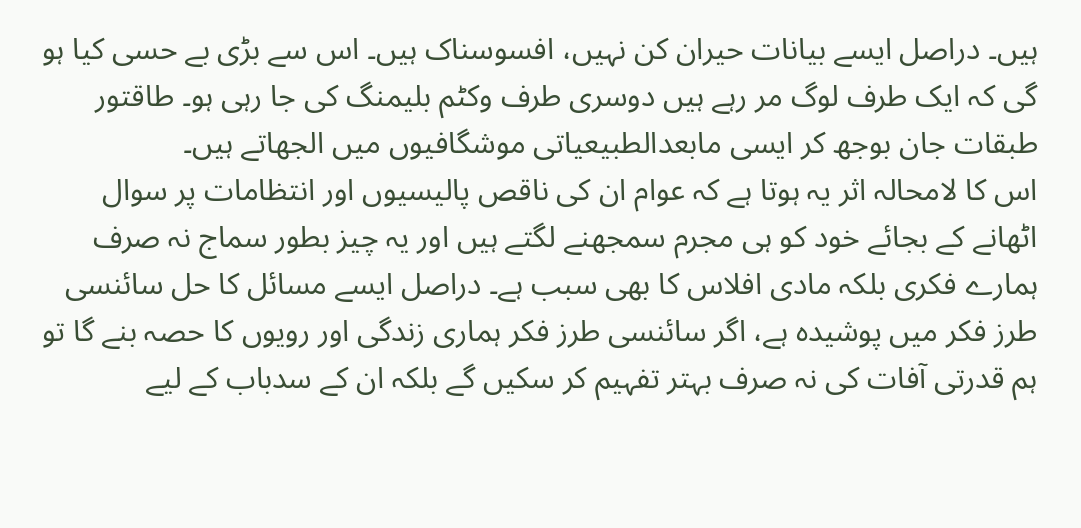ہیں۔ دراصل ایسے بیانات حیران کن نہیں، افسوسناک ہیں۔ اس سے بڑی بے حسی کیا ہو گی کہ ایک طرف لوگ مر رہے ہیں دوسری طرف وکٹم بلیمنگ کی جا رہی ہو۔ طاقتور طبقات جان بوجھ کر ایسی مابعدالطبیعیاتی موشگافیوں میں الجھاتے ہیں۔
اس کا لامحالہ اثر یہ ہوتا ہے کہ عوام ان کی ناقص پالیسیوں اور انتظامات پر سوال اٹھانے کے بجائے خود کو ہی مجرم سمجھنے لگتے ہیں اور یہ چیز بطور سماج نہ صرف ہمارے فکری بلکہ مادی افلاس کا بھی سبب ہے۔ دراصل ایسے مسائل کا حل سائنسی طرز فکر میں پوشیدہ ہے، اگر سائنسی طرز فکر ہماری زندگی اور رویوں کا حصہ بنے گا تو ہم قدرتی آفات کی نہ صرف بہتر تفہیم کر سکیں گے بلکہ ان کے سدباب کے لیے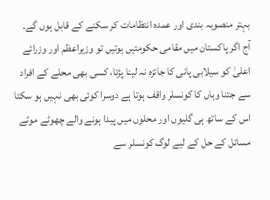بہتر منصوبہ بندی اور عمدہ انتظامات کر سکنے کے قابل ہوں گے۔
آج اگر پاکستان میں مقامی حکومتیں ہوتیں تو وزیراعظم اور وزرائے اعلیٰ کو سیلابی پانی کا جائزہ نہ لینا پڑتا، کسی بھی محلے کے افراد سے جتنا وہاں کا کونسلر واقف ہوتا ہے دوسرا کوئی بھی نہیں ہو سکتا اس کے ساتھ ہی گلیوں اور محلوں میں پیدا ہونے والے چھوٹے موٹے مسائل کے حل کے لیے لوگ کونسلر سے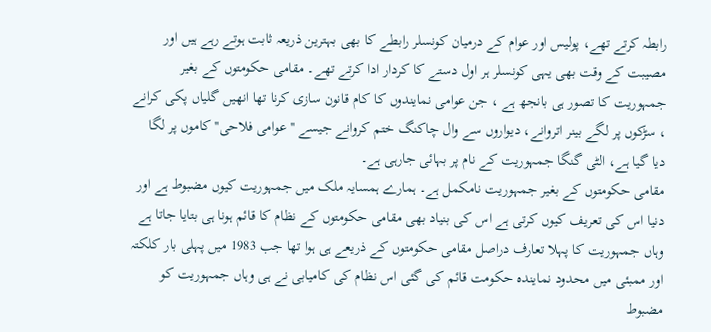رابطہ کرتے تھے، پولیس اور عوام کے درمیان کونسلر رابطے کا بھی بہترین ذریعہ ثابت ہوتے رہے ہیں اور مصیبت کے وقت بھی یہی کونسلر ہر اول دستے کا کردار ادا کرتے تھے۔ مقامی حکومتوں کے بغیر جمہوریت کا تصور ہی بانجھ ہے ، جن عوامی نمایندوں کا کام قانون سازی کرنا تھا انھیں گلیاں پکی کرانے ، سڑکوں پر لگے بینر اتروانے، دیواروں سے وال چاکنگ ختم کروانے جیسے ''عوامی فلاحی'' کاموں پر لگا دیا گیا ہے، الٹی گنگا جمہوریت کے نام پر بہائی جارہی ہے۔
مقامی حکومتوں کے بغیر جمہوریت نامکمل ہے۔ ہمارے ہمسایہ ملک میں جمہوریت کیوں مضبوط ہے اور دنیا اس کی تعریف کیوں کرتی ہے اس کی بنیاد بھی مقامی حکومتوں کے نظام کا قائم ہونا ہی بتایا جاتا ہے وہاں جمہوریت کا پہلا تعارف دراصل مقامی حکومتوں کے ذریعے ہی ہوا تھا جب 1983 میں پہلی بار کلکتہ اور ممبئی میں محدود نمایندہ حکومت قائم کی گئی اس نظام کی کامیابی نے ہی وہاں جمہوریت کو مضبوط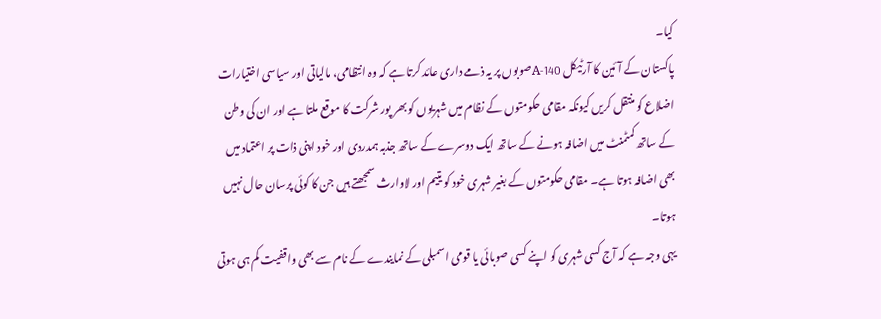کیا۔
پاکستان کے آئین کا آرٹیکل 140-Aصوبوں پر یہ ذمے داری عائد کرتا ہے کہ وہ انتظامی، مالیاتی اور سیاسی اختیارات اضلاع کو منتقل کریں کیونکہ مقامی حکومتوں کے نظام میں شہریوں کو بھر پور شرکت کا موقع ملتا ہے اور ان کی وطن کے ساتھ کمٹمنٹ میں اضافہ ہونے کے ساتھ ایک دوسرے کے ساتھ جذبہ ہمدردی اور خود اپنی ذات پر اعتماد میں بھی اضافہ ہوتا ہے۔ مقامی حکومتوں کے بغیر شہری خود کو یتیم اور لاوارث سمجھتے ہیں جن کا کوئی پرسان حال نہیں ہوتا۔
یہی وجہ ہے کہ آج کسی شہری کو اپنے کسی صوبائی یا قومی اسمبلی کے نمایندے کے نام سے بھی واقفیت کم ہی ہوتی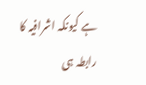ہے کیونکہ اشرافیہ کا رابطہ ہی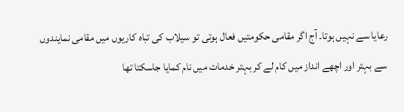رعایا سے نہیں ہوتا۔ آج اگر مقامی حکومتیں فعال ہوتی تو سیلاب کی تباہ کاریوں میں مقامی نمایندوں سے بہتر اور اچھے انداز میں کام لے کر بہتر خدمات میں نام کمایا جاسکتا تھا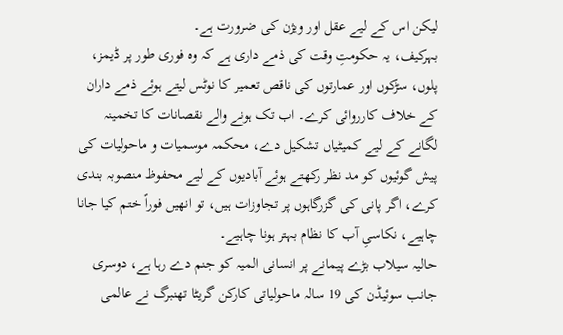لیکن اس کے لیے عقل اور ویژن کی ضرورت ہے۔
بہرکیف، یہ حکومتِ وقت کی ذمے داری ہے کہ وہ فوری طور پر ڈیمز، پلوں، سڑکوں اور عمارتوں کی ناقص تعمیر کا نوٹس لیتے ہوئے ذمے داران کے خلاف کارروائی کرے۔ اب تک ہونے والے نقصانات کا تخمینہ لگانے کے لیے کمیٹیاں تشکیل دے، محکمہ موسمیات و ماحولیات کی پیش گوئیوں کو مد نظر رکھتے ہوئے آبادیوں کے لیے محفوظ منصوبہ بندی کرے، اگر پانی کی گزرگاہوں پر تجاوزات ہیں، تو انھیں فوراً ختم کیا جانا چاہیے، نکاسیِ آب کا نظام بہتر ہونا چاہیے۔
حالیہ سیلاب بڑے پیمانے پر انسانی المیہ کو جنم دے رہا ہے، دوسری جانب سوئیڈن کی 19 سالہ ماحولیاتی کارکن گریٹا تھنبرگ نے عالمی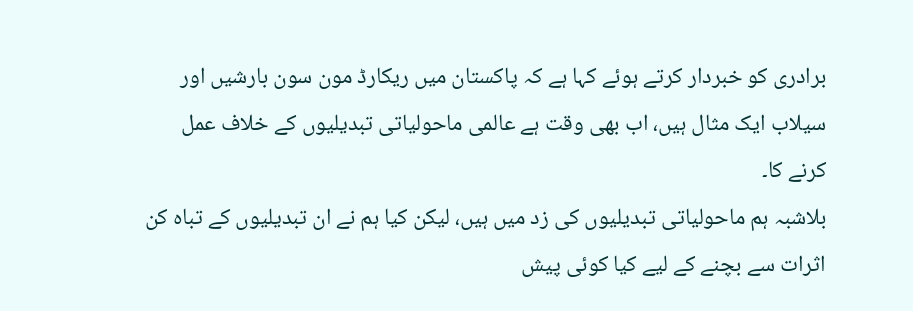برادری کو خبردار کرتے ہوئے کہا ہے کہ پاکستان میں ریکارڈ مون سون بارشیں اور سیلاب ایک مثال ہیں، اب بھی وقت ہے عالمی ماحولیاتی تبدیلیوں کے خلاف عمل کرنے کا۔
بلاشبہ ہم ماحولیاتی تبدیلیوں کی زد میں ہیں، لیکن کیا ہم نے ان تبدیلیوں کے تباہ کن اثرات سے بچنے کے لیے کیا کوئی پیش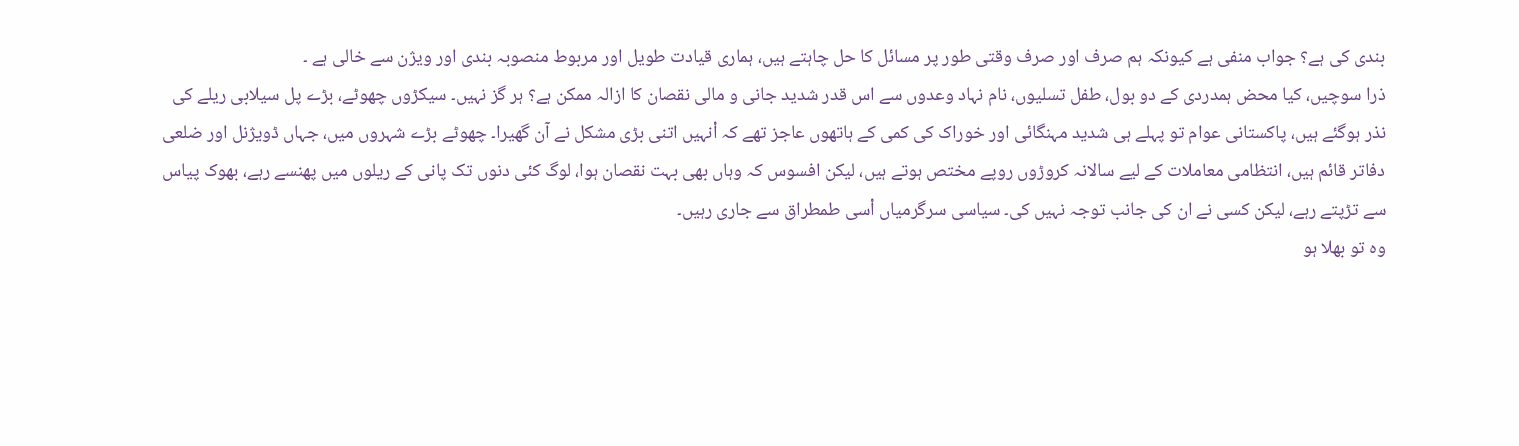بندی کی ہے؟ جواب منفی ہے کیونکہ ہم صرف اور صرف وقتی طور پر مسائل کا حل چاہتے ہیں، ہماری قیادت طویل اور مربوط منصوبہ بندی اور ویژن سے خالی ہے ۔
ذرا سوچیں، کیا محض ہمدردی کے دو بول، طفل تسلیوں، نام نہاد وعدوں سے اس قدر شدید جانی و مالی نقصان کا ازالہ ممکن ہے؟ ہر گز نہیں۔ سیکڑوں چھوٹے، بڑے پل سیلابی ریلے کی نذر ہوگئے ہیں، پاکستانی عوام تو پہلے ہی شدید مہنگائی اور خوراک کی کمی کے ہاتھوں عاجز تھے کہ اْنہیں اتنی بڑی مشکل نے آن گھیرا۔ چھوٹے بڑے شہروں میں، جہاں ڈویژنل اور ضلعی دفاتر قائم ہیں، انتظامی معاملات کے لیے سالانہ کروڑوں روپے مختص ہوتے ہیں، لیکن افسوس کہ وہاں بھی بہت نقصان ہوا، لوگ کئی دنوں تک پانی کے ریلوں میں پھنسے رہے، بھوک پیاس سے تڑپتے رہے، لیکن کسی نے ان کی جانب توجہ نہیں کی۔ سیاسی سرگرمیاں اْسی طمطراق سے جاری رہیں۔
وہ تو بھلا ہو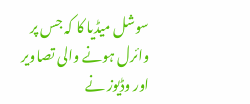سوشل میڈیا کا کہ جس پر وائرل ہونے والی تصاویر اور وڈیوز نے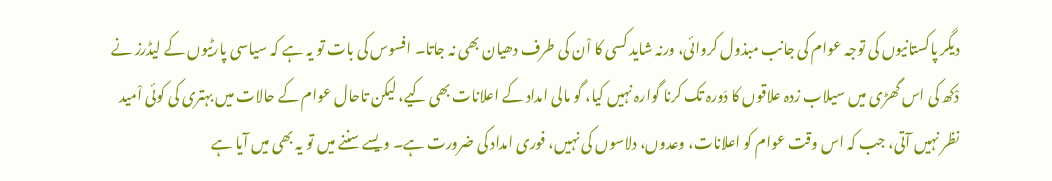دیگر پاکستانیوں کی توجہ عوام کی جانب مبذول کروائی، ورنہ شاید کسی کا اْن کی طرف دھیان بھی نہ جاتا۔ افسوس کی بات تو یہ ہے کہ سیاسی پارٹیوں کے لیڈرز نے دْکھ کی اس گھڑی میں سیلاب زدہ علاقوں کا دَورہ تک کرنا گوارہ نہیں کیا، گو مالی امداد کے اعلانات بھی کیے، لیکن تاحال عوام کے حالات میں بہتری کی کوئی اْمید نظر نہیں آتی، جب کہ اس وقت عوام کو اعلانات، وعدوں، دلاسوں کی نہیں، فوری امداد کی ضرورت ہے۔ ویسے سننے میں تو یہ بھی میں آیا ہے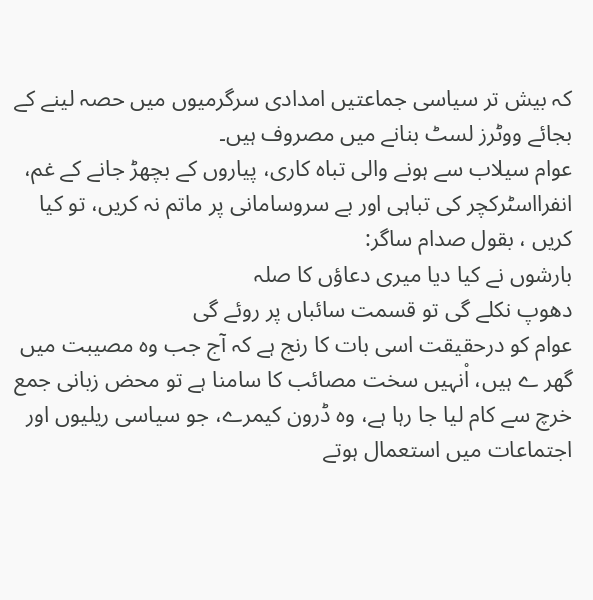کہ بیش تر سیاسی جماعتیں امدادی سرگرمیوں میں حصہ لینے کے بجائے ووٹرز لسٹ بنانے میں مصروف ہیں۔
عوام سیلاب سے ہونے والی تباہ کاری، پیاروں کے بچھڑ جانے کے غم، انفرااسٹرکچر کی تباہی اور بے سروسامانی پر ماتم نہ کریں، تو کیا کریں ، بقول صدام ساگر:
بارشوں نے کیا دیا میری دعاؤں کا صلہ
دھوپ نکلے گی تو قسمت سائباں پر روئے گی
عوام کو درحقیقت اسی بات کا رنج ہے کہ آج جب وہ مصیبت میں گھر ے ہیں، اْنہیں سخت مصائب کا سامنا ہے تو محض زبانی جمع خرچ سے کام لیا جا رہا ہے، وہ ڈرون کیمرے، جو سیاسی ریلیوں اور اجتماعات میں استعمال ہوتے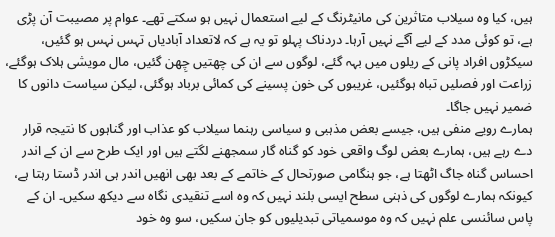ہیں، کیا وہ سیلاب متاثرین کی مانیٹرنگ کے لیے استعمال نہیں ہو سکتے تھے۔ عوام پر مصیبت آن پڑی ہے، تو کوئی مدد کے لیے آگے نہیں آرہا۔ دردناک پہلو تو یہ ہے کہ لاتعداد آبادیاں تہس نہس ہو گئیں، سیکڑوں افراد پانی کے ریلوں میں بہہ گئے، لوگوں سے ان کی چھتیں چِھن گئیں، مال مویشی ہلاک ہوگئے، زراعت اور فصلیں تباہ ہوگئیں، غریبوں کی خون پسینے کی کمائی برباد ہوگئی، لیکن سیاست دانوں کا ضمیر نہیں جاگا۔
ہمارے رویے منفی ہیں، جیسے بعض مذہبی و سیاسی رہنما سیلاب کو عذاب اور گناہوں کا نتیجہ قرار دے رہے ہیں، ہمارے بعض لوگ واقعی خود کو گناہ گار سمجھنے لگتے ہیں اور ایک طرح سے ان کے اندر احساس گناہ جاگ اٹھتا ہے، جو ہنگامی صورتحال کے خاتمے کے بعد بھی انھیں اندر ہی اندر ڈستا رہتا ہے، کیونکہ ہمارے لوگوں کی ذہنی سطح ایسی بلند نہیں کہ وہ اسے تنقیدی نگاہ سے دیکھ سکیں۔ ان کے پاس سائنسی علم نہیں کہ وہ موسمیاتی تبدیلیوں کو جان سکیں، سو وہ خود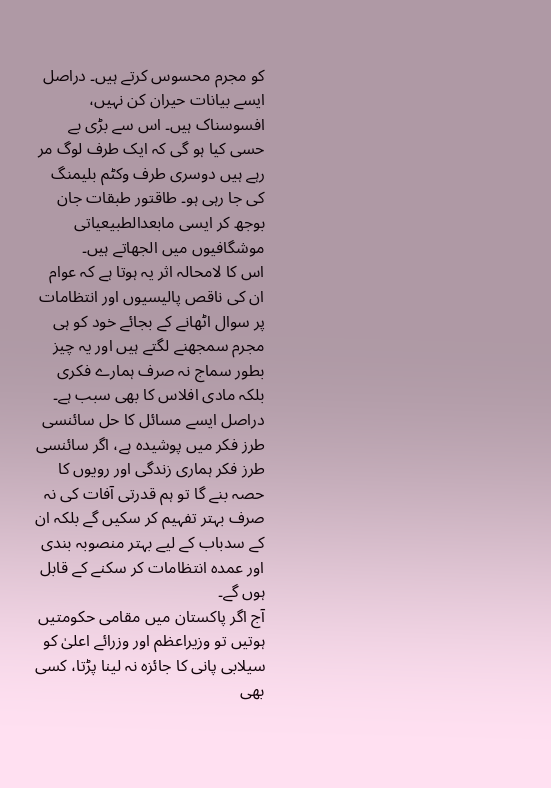کو مجرم محسوس کرتے ہیں۔ دراصل ایسے بیانات حیران کن نہیں، افسوسناک ہیں۔ اس سے بڑی بے حسی کیا ہو گی کہ ایک طرف لوگ مر رہے ہیں دوسری طرف وکٹم بلیمنگ کی جا رہی ہو۔ طاقتور طبقات جان بوجھ کر ایسی مابعدالطبیعیاتی موشگافیوں میں الجھاتے ہیں۔
اس کا لامحالہ اثر یہ ہوتا ہے کہ عوام ان کی ناقص پالیسیوں اور انتظامات پر سوال اٹھانے کے بجائے خود کو ہی مجرم سمجھنے لگتے ہیں اور یہ چیز بطور سماج نہ صرف ہمارے فکری بلکہ مادی افلاس کا بھی سبب ہے۔ دراصل ایسے مسائل کا حل سائنسی طرز فکر میں پوشیدہ ہے، اگر سائنسی طرز فکر ہماری زندگی اور رویوں کا حصہ بنے گا تو ہم قدرتی آفات کی نہ صرف بہتر تفہیم کر سکیں گے بلکہ ان کے سدباب کے لیے بہتر منصوبہ بندی اور عمدہ انتظامات کر سکنے کے قابل ہوں گے۔
آج اگر پاکستان میں مقامی حکومتیں ہوتیں تو وزیراعظم اور وزرائے اعلیٰ کو سیلابی پانی کا جائزہ نہ لینا پڑتا، کسی بھی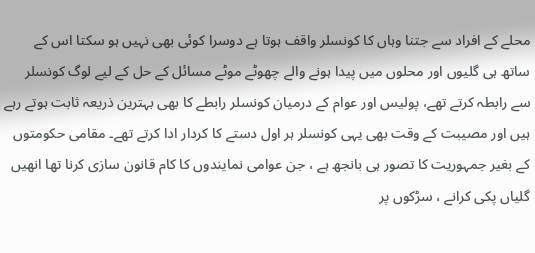محلے کے افراد سے جتنا وہاں کا کونسلر واقف ہوتا ہے دوسرا کوئی بھی نہیں ہو سکتا اس کے ساتھ ہی گلیوں اور محلوں میں پیدا ہونے والے چھوٹے موٹے مسائل کے حل کے لیے لوگ کونسلر سے رابطہ کرتے تھے، پولیس اور عوام کے درمیان کونسلر رابطے کا بھی بہترین ذریعہ ثابت ہوتے رہے ہیں اور مصیبت کے وقت بھی یہی کونسلر ہر اول دستے کا کردار ادا کرتے تھے۔ مقامی حکومتوں کے بغیر جمہوریت کا تصور ہی بانجھ ہے ، جن عوامی نمایندوں کا کام قانون سازی کرنا تھا انھیں گلیاں پکی کرانے ، سڑکوں پر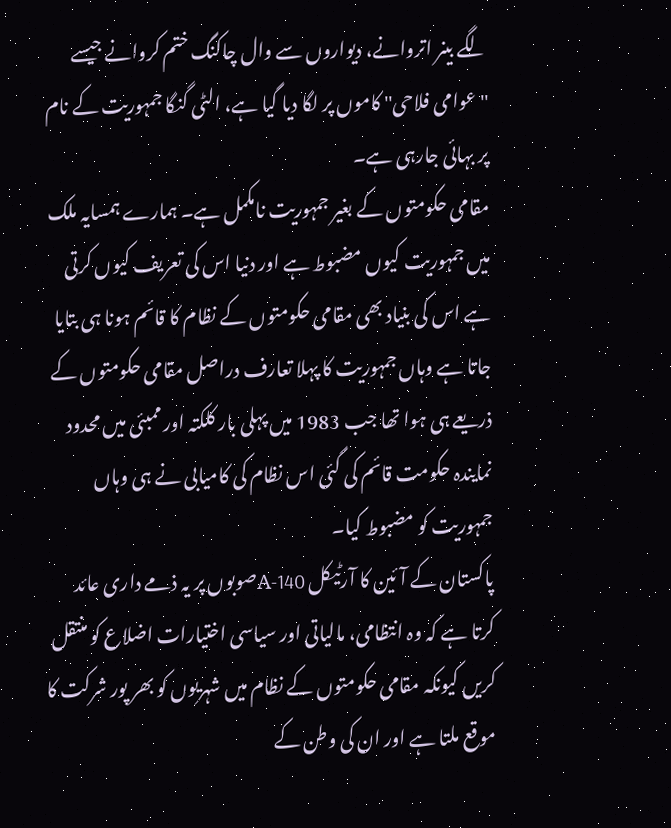لگے بینر اتروانے، دیواروں سے وال چاکنگ ختم کروانے جیسے ''عوامی فلاحی'' کاموں پر لگا دیا گیا ہے، الٹی گنگا جمہوریت کے نام پر بہائی جارہی ہے۔
مقامی حکومتوں کے بغیر جمہوریت نامکمل ہے۔ ہمارے ہمسایہ ملک میں جمہوریت کیوں مضبوط ہے اور دنیا اس کی تعریف کیوں کرتی ہے اس کی بنیاد بھی مقامی حکومتوں کے نظام کا قائم ہونا ہی بتایا جاتا ہے وہاں جمہوریت کا پہلا تعارف دراصل مقامی حکومتوں کے ذریعے ہی ہوا تھا جب 1983 میں پہلی بار کلکتہ اور ممبئی میں محدود نمایندہ حکومت قائم کی گئی اس نظام کی کامیابی نے ہی وہاں جمہوریت کو مضبوط کیا۔
پاکستان کے آئین کا آرٹیکل 140-Aصوبوں پر یہ ذمے داری عائد کرتا ہے کہ وہ انتظامی، مالیاتی اور سیاسی اختیارات اضلاع کو منتقل کریں کیونکہ مقامی حکومتوں کے نظام میں شہریوں کو بھر پور شرکت کا موقع ملتا ہے اور ان کی وطن کے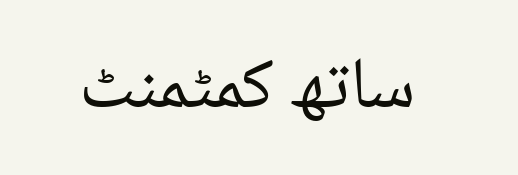ساتھ کمٹمنٹ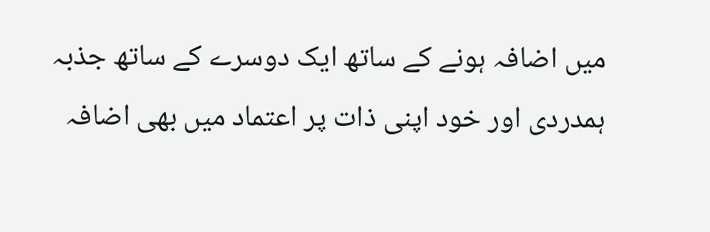میں اضافہ ہونے کے ساتھ ایک دوسرے کے ساتھ جذبہ ہمدردی اور خود اپنی ذات پر اعتماد میں بھی اضافہ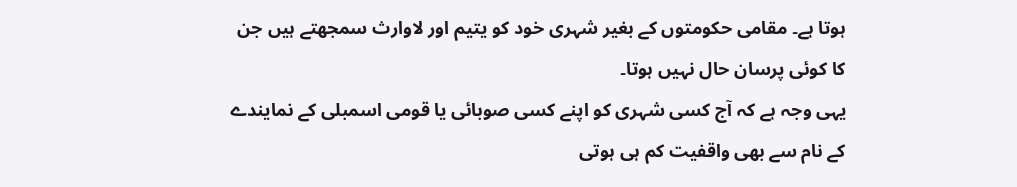ہوتا ہے۔ مقامی حکومتوں کے بغیر شہری خود کو یتیم اور لاوارث سمجھتے ہیں جن کا کوئی پرسان حال نہیں ہوتا۔
یہی وجہ ہے کہ آج کسی شہری کو اپنے کسی صوبائی یا قومی اسمبلی کے نمایندے کے نام سے بھی واقفیت کم ہی ہوتی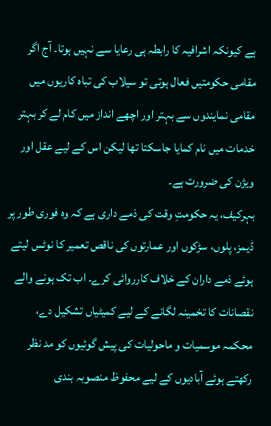ہے کیونکہ اشرافیہ کا رابطہ ہی رعایا سے نہیں ہوتا۔ آج اگر مقامی حکومتیں فعال ہوتی تو سیلاب کی تباہ کاریوں میں مقامی نمایندوں سے بہتر اور اچھے انداز میں کام لے کر بہتر خدمات میں نام کمایا جاسکتا تھا لیکن اس کے لیے عقل اور ویژن کی ضرورت ہے۔
بہرکیف، یہ حکومتِ وقت کی ذمے داری ہے کہ وہ فوری طور پر ڈیمز، پلوں، سڑکوں اور عمارتوں کی ناقص تعمیر کا نوٹس لیتے ہوئے ذمے داران کے خلاف کارروائی کرے۔ اب تک ہونے والے نقصانات کا تخمینہ لگانے کے لیے کمیٹیاں تشکیل دے، محکمہ موسمیات و ماحولیات کی پیش گوئیوں کو مد نظر رکھتے ہوئے آبادیوں کے لیے محفوظ منصوبہ بندی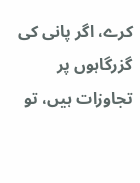کرے، اگر پانی کی گزرگاہوں پر تجاوزات ہیں، تو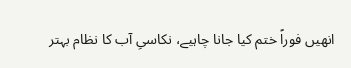انھیں فوراً ختم کیا جانا چاہیے، نکاسیِ آب کا نظام بہتر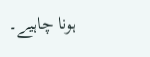ہونا چاہیے۔